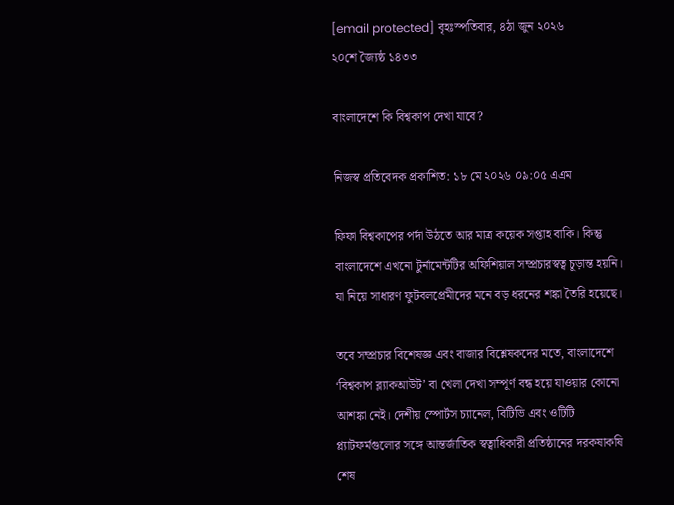[email protected] বৃহঃস্পতিবার, ৪ঠা জুন ২০২৬
২০শে জ্যৈষ্ঠ ১৪৩৩

বাংলাদেশে কি বিশ্বকাপ দেখা যাবে?

নিজস্ব প্রতিবেদক প্রকাশিত: ১৮ মে ২০২৬ ০৯:০৫ এএম

ফিফা বিশ্বকাপের পর্দা উঠতে আর মাত্র কয়েক সপ্তাহ বাকি। কিন্তু বাংলাদেশে এখনো টুর্নামেন্টটির অফিশিয়াল সম্প্রচারস্বত্ব চূড়ান্ত হয়নি। যা নিয়ে সাধারণ ফুটবলপ্রেমীদের মনে বড় ধরনের শঙ্কা তৈরি হয়েছে।

তবে সম্প্রচার বিশেষজ্ঞ এবং বাজার বিশ্লেষকদের মতে, বাংলাদেশে ‘বিশ্বকাপ ব্ল্যাকআউট’ বা খেলা দেখা সম্পূর্ণ বন্ধ হয়ে যাওয়ার কোনো আশঙ্কা নেই। দেশীয় স্পোর্টস চ্যানেল, বিটিভি এবং ওটিটি প্ল্যাটফর্মগুলোর সঙ্গে আন্তর্জাতিক স্বত্বাধিকারী প্রতিষ্ঠানের দরকষাকষি শেষ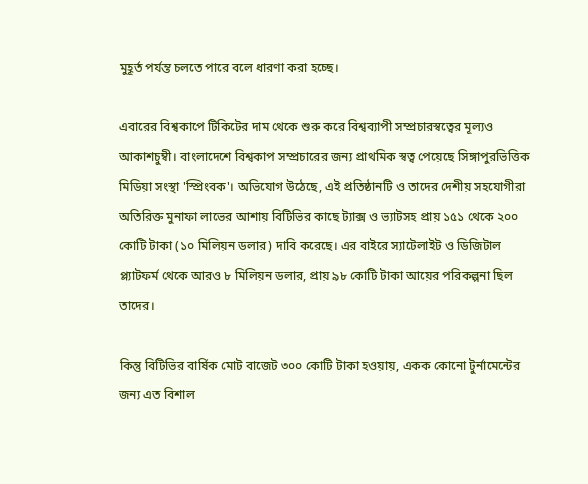মুহূর্ত পর্যন্ত চলতে পারে বলে ধারণা করা হচ্ছে।

এবারের বিশ্বকাপে টিকিটের দাম থেকে শুরু করে বিশ্বব্যাপী সম্প্রচারস্বত্বের মূল্যও আকাশচুম্বী। বাংলাদেশে বিশ্বকাপ সম্প্রচারের জন্য প্রাথমিক স্বত্ব পেয়েছে সিঙ্গাপুরভিত্তিক মিডিয়া সংস্থা 'স্প্রিংবক'। অভিযোগ উঠেছে, এই প্রতিষ্ঠানটি ও তাদের দেশীয় সহযোগীরা অতিরিক্ত মুনাফা লাভের আশায় বিটিভির কাছে ট্যাক্স ও ভ্যাটসহ প্রায় ১৫১ থেকে ২০০ কোটি টাকা (১০ মিলিয়ন ডলার) দাবি করেছে। এর বাইরে স্যাটেলাইট ও ডিজিটাল প্ল্যাটফর্ম থেকে আরও ৮ মিলিয়ন ডলার, প্রায় ৯৮ কোটি টাকা আয়ের পরিকল্পনা ছিল তাদের।

কিন্তু বিটিভির বার্ষিক মোট বাজেট ৩০০ কোটি টাকা হওয়ায়, একক কোনো টুর্নামেন্টের জন্য এত বিশাল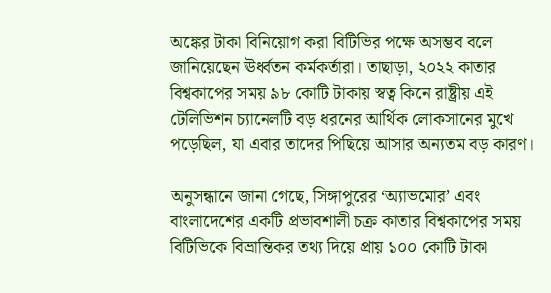অঙ্কের টাকা বিনিয়োগ করা বিটিভির পক্ষে অসম্ভব বলে জানিয়েছেন ঊর্ধ্বতন কর্মকর্তারা। তাছাড়া, ২০২২ কাতার বিশ্বকাপের সময় ৯৮ কোটি টাকায় স্বত্ব কিনে রাষ্ট্রীয় এই টেলিভিশন চ্যানেলটি বড় ধরনের আর্থিক লোকসানের মুখে পড়েছিল, যা এবার তাদের পিছিয়ে আসার অন্যতম বড় কারণ।

অনুসন্ধানে জানা গেছে, সিঙ্গাপুরের ‘অ্যাভমোর’ এবং বাংলাদেশের একটি প্রভাবশালী চক্র কাতার বিশ্বকাপের সময় বিটিভিকে বিভ্রান্তিকর তথ্য দিয়ে প্রায় ১০০ কোটি টাকা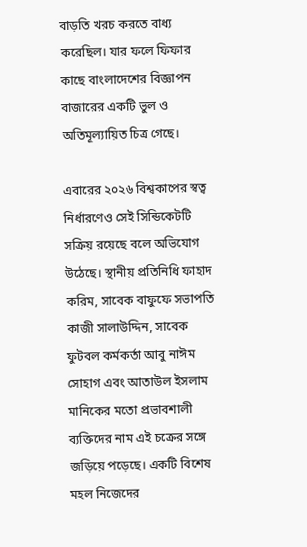বাড়তি খরচ করতে বাধ্য করেছিল। যার ফলে ফিফার কাছে বাংলাদেশের বিজ্ঞাপন বাজারের একটি ভুল ও অতিমূল্যায়িত চিত্র গেছে।

এবারের ২০২৬ বিশ্বকাপের স্বত্ব নির্ধারণেও সেই সিন্ডিকেটটি সক্রিয় রয়েছে বলে অভিযোগ উঠেছে। স্থানীয় প্রতিনিধি ফাহাদ করিম, সাবেক বাফুফে সভাপতি কাজী সালাউদ্দিন, সাবেক ফুটবল কর্মকর্তা আবু নাঈম সোহাগ এবং আতাউল ইসলাম মানিকের মতো প্রভাবশালী ব্যক্তিদের নাম এই চক্রের সঙ্গে জড়িয়ে পড়েছে। একটি বিশেষ মহল নিজেদের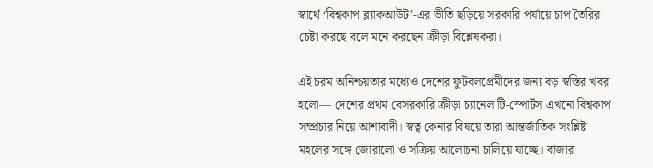স্বার্থে ‘বিশ্বকাপ ব্ল্যাকআউট’-এর ভীতি ছড়িয়ে সরকারি পর্যায়ে চাপ তৈরির চেষ্টা করছে বলে মনে করছেন ক্রীড়া বিশ্লেষকরা।

এই চরম অনিশ্চয়তার মধ্যেও দেশের ফুটবলপ্রেমীদের জন্য বড় স্বস্তির খবর হলো— দেশের প্রথম বেসরকারি ক্রীড়া চ্যানেল টি-স্পোর্টস এখনো বিশ্বকাপ সম্প্রচার নিয়ে আশাবাদী। স্বত্ব কেনার বিষয়ে তারা আন্তর্জাতিক সংশ্লিষ্ট মহলের সঙ্গে জোরালো ও সক্রিয় আলোচনা চালিয়ে যাচ্ছে। বাজার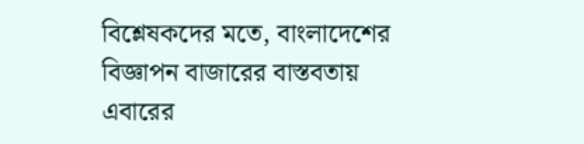বিশ্লেষকদের মতে, বাংলাদেশের বিজ্ঞাপন বাজারের বাস্তবতায় এবারের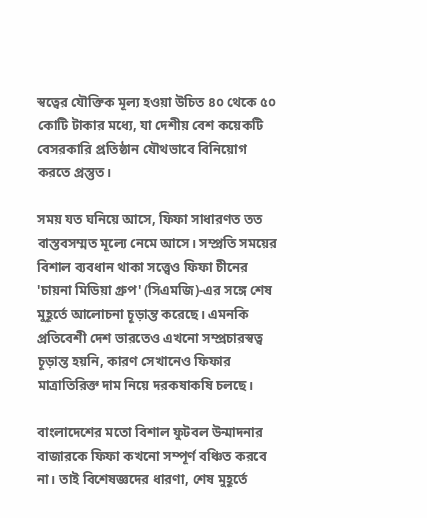স্বত্বের যৌক্তিক মূল্য হওয়া উচিত ৪০ থেকে ৫০ কোটি টাকার মধ্যে, যা দেশীয় বেশ কয়েকটি বেসরকারি প্রতিষ্ঠান যৌথভাবে বিনিয়োগ করতে প্রস্তুত।

সময় যত ঘনিয়ে আসে, ফিফা সাধারণত তত বাস্তবসম্মত মূল্যে নেমে আসে। সম্প্রতি সময়ের বিশাল ব্যবধান থাকা সত্ত্বেও ফিফা চীনের 'চায়না মিডিয়া গ্রুপ' (সিএমজি)-এর সঙ্গে শেষ মুহূর্তে আলোচনা চূড়ান্ত করেছে। এমনকি প্রতিবেশী দেশ ভারতেও এখনো সম্প্রচারস্বত্ব চূড়ান্ত হয়নি, কারণ সেখানেও ফিফার মাত্রাতিরিক্ত দাম নিয়ে দরকষাকষি চলছে।

বাংলাদেশের মতো বিশাল ফুটবল উন্মাদনার বাজারকে ফিফা কখনো সম্পূর্ণ বঞ্চিত করবে না। তাই বিশেষজ্ঞদের ধারণা, শেষ মুহূর্তে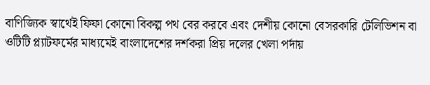বাণিজ্যিক স্বার্থেই ফিফা কোনো বিকল্প পথ বের করবে এবং দেশীয় কোনো বেসরকারি টেলিভিশন বা ওটিটি প্ল্যাটফর্মের মাধ্যমেই বাংলাদেশের দর্শকরা প্রিয় দলের খেলা পর্দায়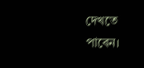দেখতে পাবেন।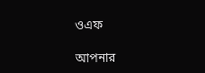ওএফ

আপনার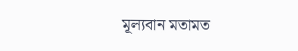মূল্যবান মতামত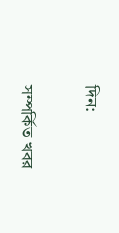দিন:

সম্পর্কিত খবর